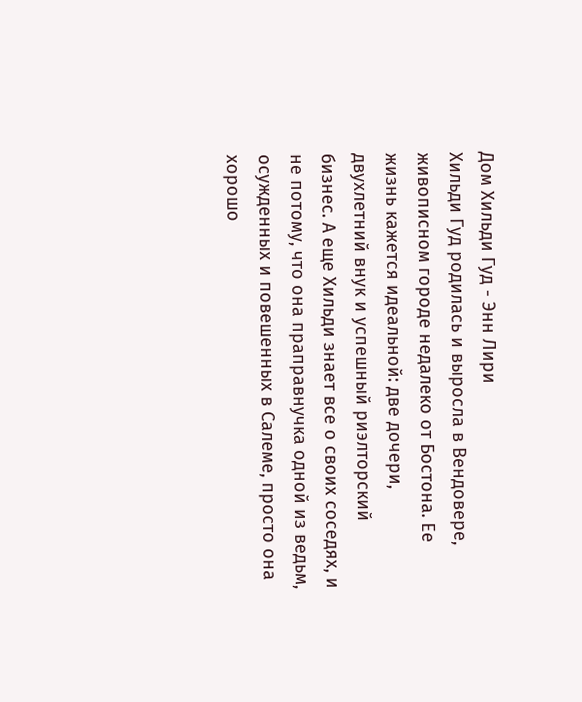Дом Хильди Гуд - Энн Лири
Хильди Гуд родилась и выросла в Вендовере, живописном городе недалеко от Бостона. Ее жизнь кажется идеальной: две дочери, двухлетний внук и успешный риэлторский бизнес. А еще Хильди знает все о своих соседях, и не потому, что она праправнучка одной из ведьм, осужденных и повешенных в Салеме, просто она хорошо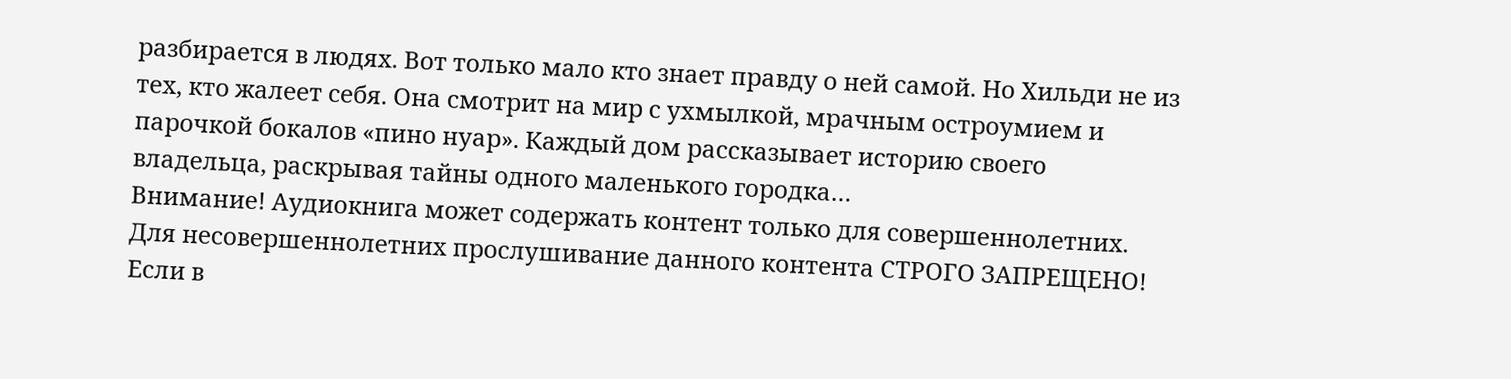разбирается в людях. Вот только мало кто знает правду о ней самой. Но Хильди не из тех, кто жалеет себя. Она смотрит на мир с ухмылкой, мрачным остроумием и парочкой бокалов «пино нуар». Каждый дом рассказывает историю своего владельца, раскрывая тайны одного маленького городка…
Внимание! Аудиокнига может содержать контент только для совершеннолетних. Для несовершеннолетних прослушивание данного контента СТРОГО ЗАПРЕЩЕНО! Если в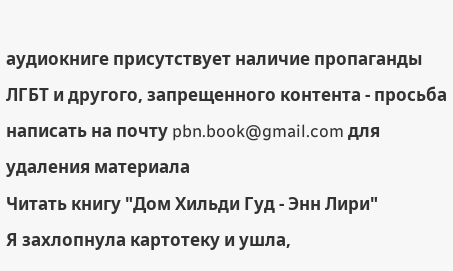аудиокниге присутствует наличие пропаганды ЛГБТ и другого, запрещенного контента - просьба написать на почту pbn.book@gmail.com для удаления материала
Читать книгу "Дом Хильди Гуд - Энн Лири"
Я захлопнула картотеку и ушла,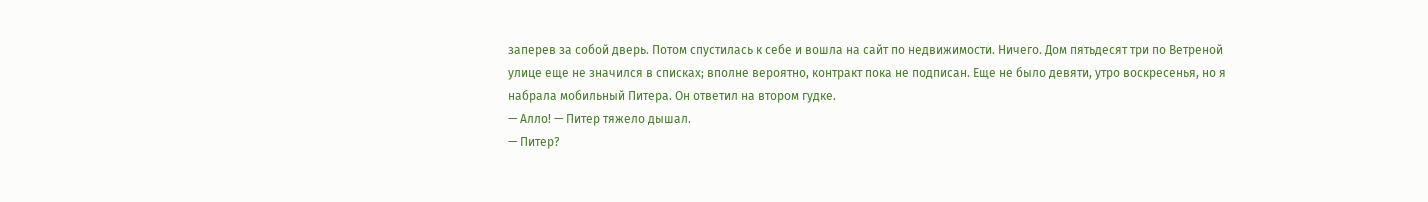заперев за собой дверь. Потом спустилась к себе и вошла на сайт по недвижимости. Ничего. Дом пятьдесят три по Ветреной улице еще не значился в списках; вполне вероятно, контракт пока не подписан. Еще не было девяти, утро воскресенья, но я набрала мобильный Питера. Он ответил на втором гудке.
— Алло! — Питер тяжело дышал.
— Питер?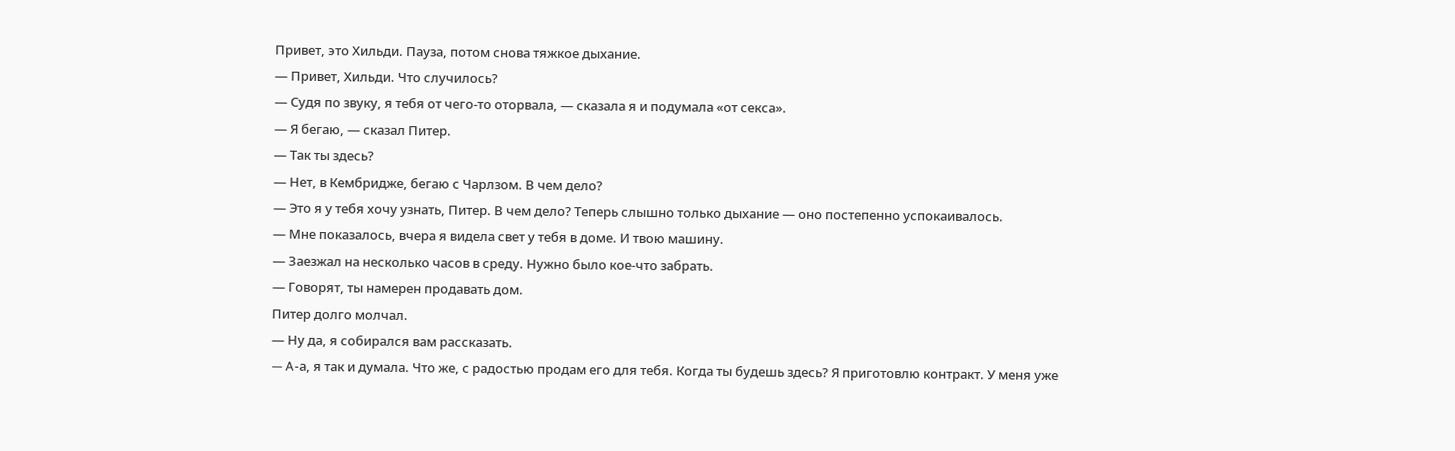Привет, это Хильди. Пауза, потом снова тяжкое дыхание.
— Привет, Хильди. Что случилось?
— Судя по звуку, я тебя от чего-то оторвала, — сказала я и подумала «от секса».
— Я бегаю, — сказал Питер.
— Так ты здесь?
— Нет, в Кембридже, бегаю с Чарлзом. В чем дело?
— Это я у тебя хочу узнать, Питер. В чем дело? Теперь слышно только дыхание — оно постепенно успокаивалось.
— Мне показалось, вчера я видела свет у тебя в доме. И твою машину.
— Заезжал на несколько часов в среду. Нужно было кое-что забрать.
— Говорят, ты намерен продавать дом.
Питер долго молчал.
— Ну да, я собирался вам рассказать.
— A-а, я так и думала. Что же, с радостью продам его для тебя. Когда ты будешь здесь? Я приготовлю контракт. У меня уже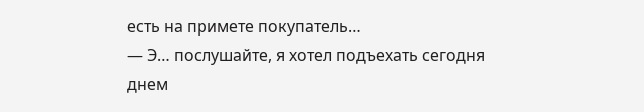есть на примете покупатель…
— Э… послушайте, я хотел подъехать сегодня днем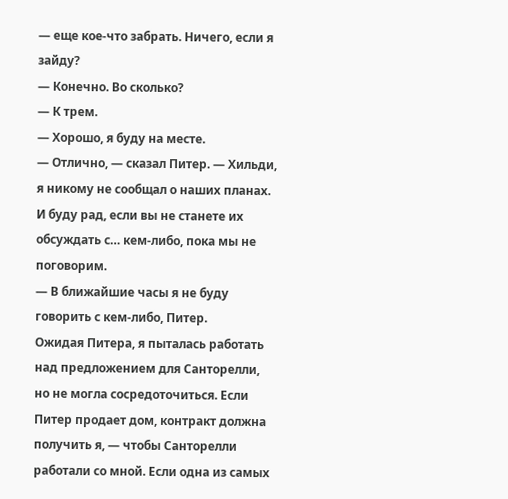— еще кое-что забрать. Ничего, если я зайду?
— Конечно. Во сколько?
— К трем.
— Хорошо, я буду на месте.
— Отлично, — сказал Питер. — Хильди, я никому не сообщал о наших планах. И буду рад, если вы не станете их обсуждать с… кем-либо, пока мы не поговорим.
— В ближайшие часы я не буду говорить с кем-либо, Питер.
Ожидая Питера, я пыталась работать над предложением для Санторелли, но не могла сосредоточиться. Если Питер продает дом, контракт должна получить я, — чтобы Санторелли работали со мной. Если одна из самых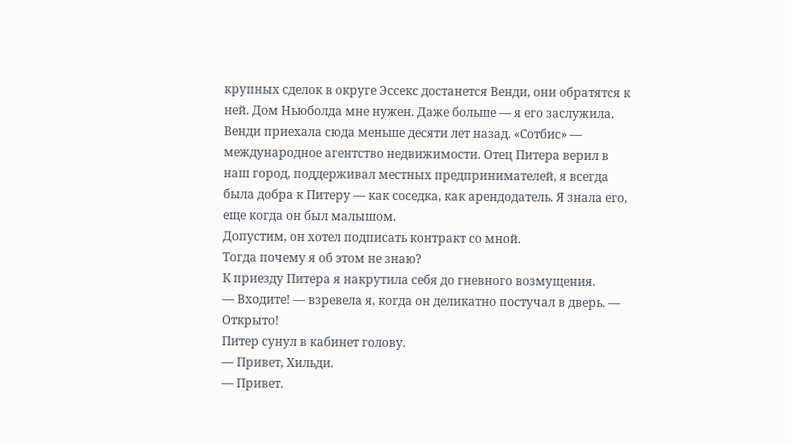крупных сделок в округе Эссекс достанется Венди, они обратятся к ней. Дом Ньюболда мне нужен. Даже больше — я его заслужила. Венди приехала сюда меньше десяти лет назад. «Сотбис» — международное агентство недвижимости. Отец Питера верил в наш город, поддерживал местных предпринимателей, я всегда была добра к Питеру — как соседка, как арендодатель. Я знала его, еще когда он был малышом.
Допустим, он хотел подписать контракт со мной.
Тогда почему я об этом не знаю?
К приезду Питера я накрутила себя до гневного возмущения.
— Входите! — взревела я, когда он деликатно постучал в дверь. — Открыто!
Питер сунул в кабинет голову.
— Привет, Хильди.
— Привет.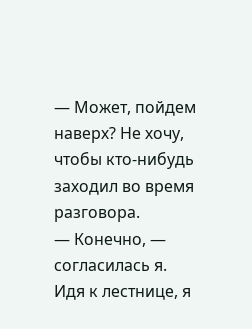— Может, пойдем наверх? Не хочу, чтобы кто-нибудь заходил во время разговора.
— Конечно, — согласилась я.
Идя к лестнице, я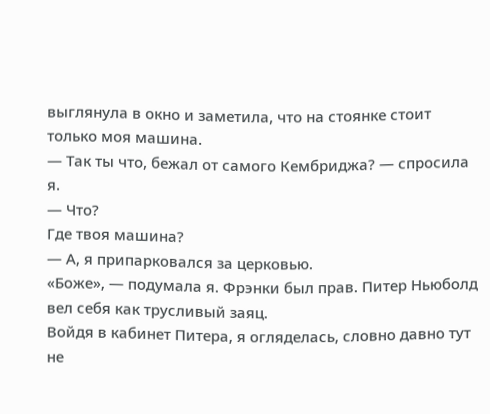выглянула в окно и заметила, что на стоянке стоит только моя машина.
— Так ты что, бежал от самого Кембриджа? — спросила я.
— Что?
Где твоя машина?
— А, я припарковался за церковью.
«Боже», — подумала я. Фрэнки был прав. Питер Ньюболд вел себя как трусливый заяц.
Войдя в кабинет Питера, я огляделась, словно давно тут не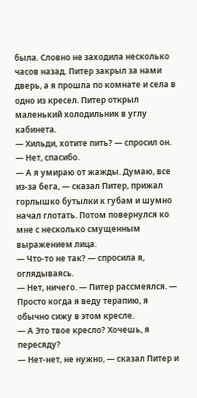была. Словно не заходила несколько часов назад. Питер закрыл за нами дверь, а я прошла по комнате и села в одно из кресел. Питер открыл маленький холодильник в углу кабинета.
— Хильди, хотите пить? — спросил он.
— Нет, спасибо.
— А я умираю от жажды. Думаю, все из-за бега, — сказал Питер, прижал горлышко бутылки к губам и шумно начал глотать. Потом повернулся ко мне с несколько смущенным выражением лица.
— Что-то не так? — спросила я, оглядываясь.
— Нет, ничего. — Питер рассмеялся. — Просто когда я веду терапию, я обычно сижу в этом кресле.
— А Это твое кресло? Хочешь, я пересяду?
— Нет-нет, не нужно, — сказал Питер и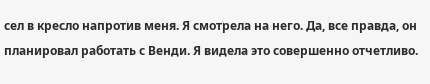сел в кресло напротив меня. Я смотрела на него. Да, все правда, он планировал работать с Венди. Я видела это совершенно отчетливо.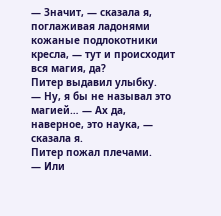— Значит, — сказала я, поглаживая ладонями кожаные подлокотники кресла, — тут и происходит вся магия, да?
Питер выдавил улыбку.
— Ну, я бы не называл это магией… — Ах да, наверное, это наука, — сказала я.
Питер пожал плечами.
— Или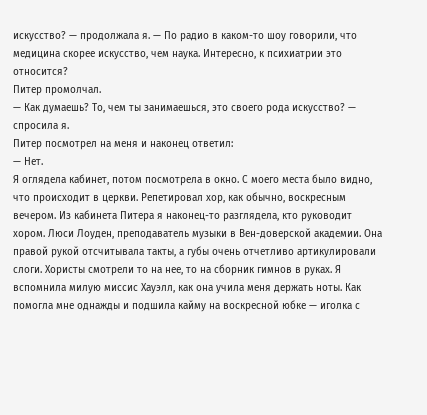искусство? — продолжала я. — По радио в каком-то шоу говорили, что медицина скорее искусство, чем наука. Интересно, к психиатрии это относится?
Питер промолчал.
— Как думаешь? То, чем ты занимаешься, это своего рода искусство? — спросила я.
Питер посмотрел на меня и наконец ответил:
— Нет.
Я оглядела кабинет, потом посмотрела в окно. С моего места было видно, что происходит в церкви. Репетировал хор, как обычно, воскресным вечером. Из кабинета Питера я наконец-то разглядела, кто руководит хором. Люси Лоуден, преподаватель музыки в Вен-доверской академии. Она правой рукой отсчитывала такты, а губы очень отчетливо артикулировали слоги. Хористы смотрели то на нее, то на сборник гимнов в руках. Я вспомнила милую миссис Хауэлл, как она учила меня держать ноты. Как помогла мне однажды и подшила кайму на воскресной юбке — иголка с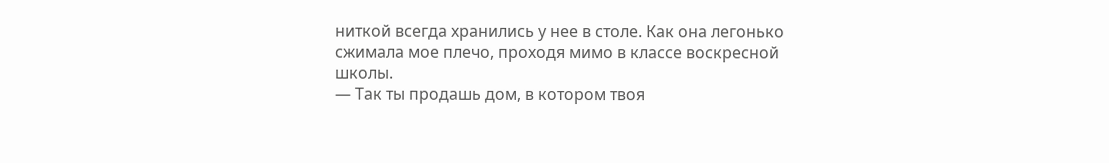ниткой всегда хранились у нее в столе. Как она легонько сжимала мое плечо, проходя мимо в классе воскресной школы.
— Так ты продашь дом, в котором твоя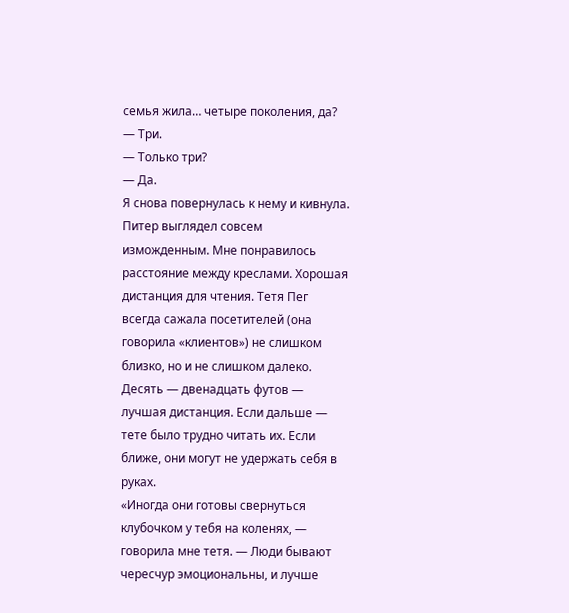семья жила… четыре поколения, да?
— Три.
— Только три?
— Да.
Я снова повернулась к нему и кивнула. Питер выглядел совсем изможденным. Мне понравилось расстояние между креслами. Хорошая дистанция для чтения. Тетя Пег всегда сажала посетителей (она говорила «клиентов») не слишком близко, но и не слишком далеко. Десять — двенадцать футов — лучшая дистанция. Если дальше — тете было трудно читать их. Если ближе, они могут не удержать себя в руках.
«Иногда они готовы свернуться клубочком у тебя на коленях, — говорила мне тетя. — Люди бывают чересчур эмоциональны, и лучше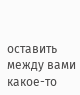оставить между вами какое-то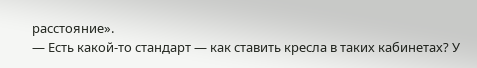расстояние».
— Есть какой-то стандарт — как ставить кресла в таких кабинетах? У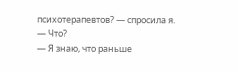психотерапевтов? — спросила я.
— Что?
— Я знаю, что раньше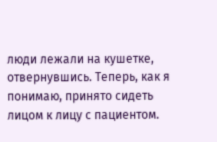люди лежали на кушетке, отвернувшись. Теперь, как я понимаю, принято сидеть лицом к лицу с пациентом.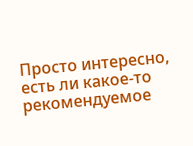Просто интересно, есть ли какое-то рекомендуемое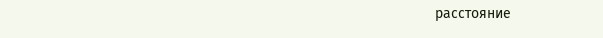расстояние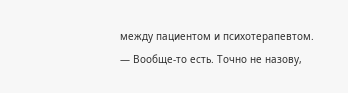между пациентом и психотерапевтом.
— Вообще-то есть. Точно не назову,